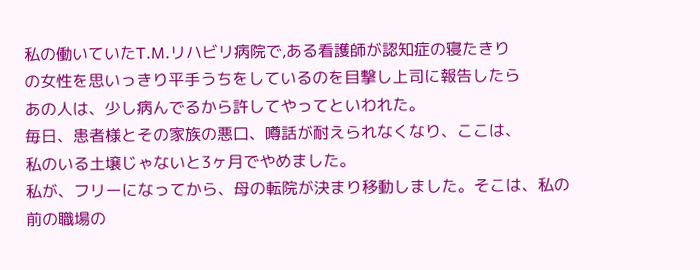私の働いていたT.M.リハビリ病院で,ある看護師が認知症の寝たきり
の女性を思いっきり平手うちをしているのを目撃し上司に報告したら
あの人は、少し病んでるから許してやってといわれた。
毎日、患者様とその家族の悪口、噂話が耐えられなくなり、ここは、
私のいる土壌じゃないと3ヶ月でやめました。
私が、フリーになってから、母の転院が決まり移動しました。そこは、私の
前の職場の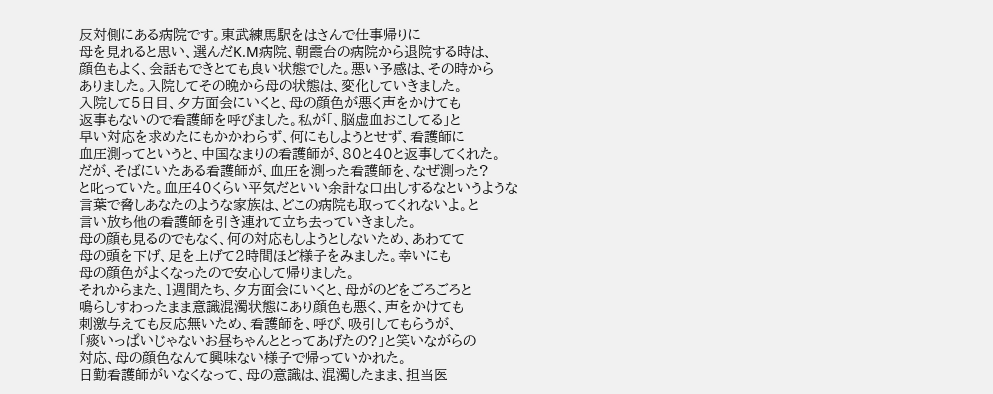反対側にある病院です。東武練馬駅をはさんで仕事帰りに
母を見れると思い、選んだK.M病院、朝霞台の病院から退院する時は、
顔色もよく、会話もできとても良い状態でした。悪い予感は、その時から
ありました。入院してその晩から母の状態は、変化していきました。
入院して5日目、夕方面会にいくと、母の顔色が悪く声をかけても
返事もないので看護師を呼びました。私が「、脳虚血おこしてる」と
早い対応を求めたにもかかわらず、何にもしようとせず、看護師に
血圧測ってというと、中国なまりの看護師が、80と40と返事してくれた。
だが、そばにいたある看護師が、血圧を測った看護師を、なぜ測った?
と叱っていた。血圧40くらい平気だといい余計な口出しするなというような
言葉で脅しあなたのような家族は、どこの病院も取ってくれないよ。と
言い放ち他の看護師を引き連れて立ち去っていきました。
母の顔も見るのでもなく、何の対応もしようとしないため、あわてて
母の頭を下げ、足を上げて2時間ほど様子をみました。幸いにも
母の顔色がよくなったので安心して帰りました。
それからまた、1週間たち、夕方面会にいくと、母がのどをごろごろと
鳴らしすわったまま意識混濁状態にあり顔色も悪く、声をかけても
刺激与えても反応無いため、看護師を、呼び、吸引してもらうが、
「痰いっぱいじゃないお昼ちゃんととってあげたの?」と笑いながらの
対応、母の顔色なんて興味ない様子で帰っていかれた。
日勤看護師がいなくなって、母の意識は、混濁したまま、担当医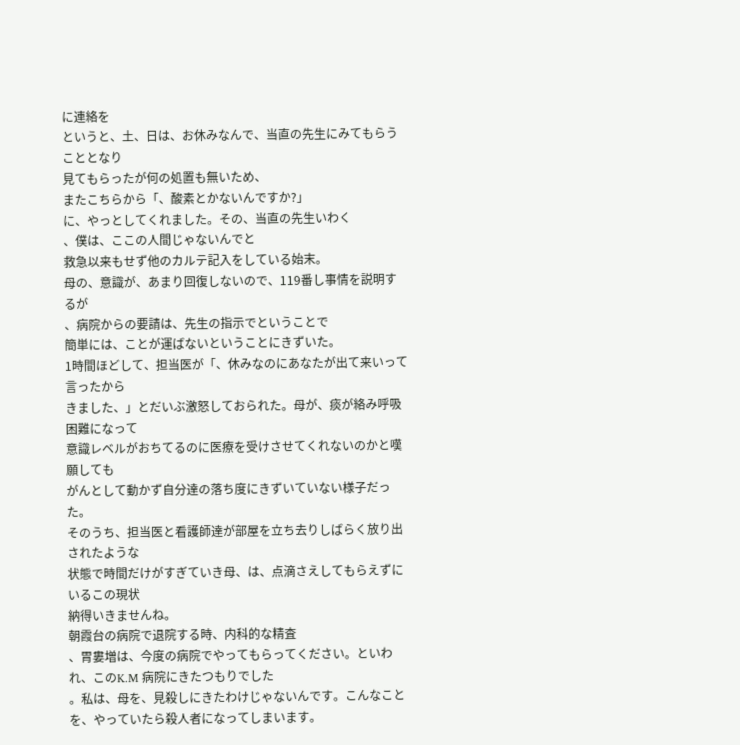に連絡を
というと、土、日は、お休みなんで、当直の先生にみてもらうこととなり
見てもらったが何の処置も無いため、
またこちらから「、酸素とかないんですか?」
に、やっとしてくれました。その、当直の先生いわく
、僕は、ここの人間じゃないんでと
救急以来もせず他のカルテ記入をしている始末。
母の、意識が、あまり回復しないので、119番し事情を説明するが
、病院からの要請は、先生の指示でということで
簡単には、ことが運ばないということにきずいた。
1時間ほどして、担当医が「、休みなのにあなたが出て来いって言ったから
きました、」とだいぶ激怒しておられた。母が、痰が絡み呼吸困難になって
意識レベルがおちてるのに医療を受けさせてくれないのかと嘆願しても
がんとして動かず自分達の落ち度にきずいていない様子だった。
そのうち、担当医と看護師達が部屋を立ち去りしばらく放り出されたような
状態で時間だけがすぎていき母、は、点滴さえしてもらえずにいるこの現状
納得いきませんね。
朝霞台の病院で退院する時、内科的な精査
、胃婁増は、今度の病院でやってもらってください。といわれ、このK.M 病院にきたつもりでした
。私は、母を、見殺しにきたわけじゃないんです。こんなことを、やっていたら殺人者になってしまいます。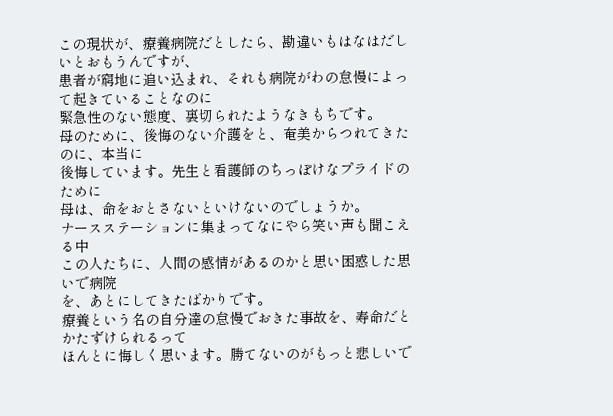この現状が、療養病院だとしたら、勘違いもはなはだしいとおもうんですが、
患者が窮地に追い込まれ、それも病院がわの怠慢によって起きていることなのに
緊急性のない態度、裏切られたようなきもちです。
母のために、後悔のない介護をと、奄美からつれてきたのに、本当に
後悔しています。先生と看護師のちっぽけなプライドのために
母は、命をおとさないといけないのでしょうか。
ナースステーションに集まってなにやら笑い声も聞こえる中
この人たちに、人間の感情があるのかと思い困惑した思いで病院
を、あとにしてきたばかりです。
療養という名の自分達の怠慢でおきた事故を、寿命だとかたずけられるって
ほんとに悔しく思います。勝てないのがもっと悲しいで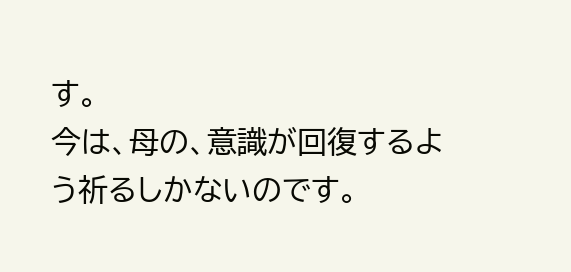す。
今は、母の、意識が回復するよう祈るしかないのです。